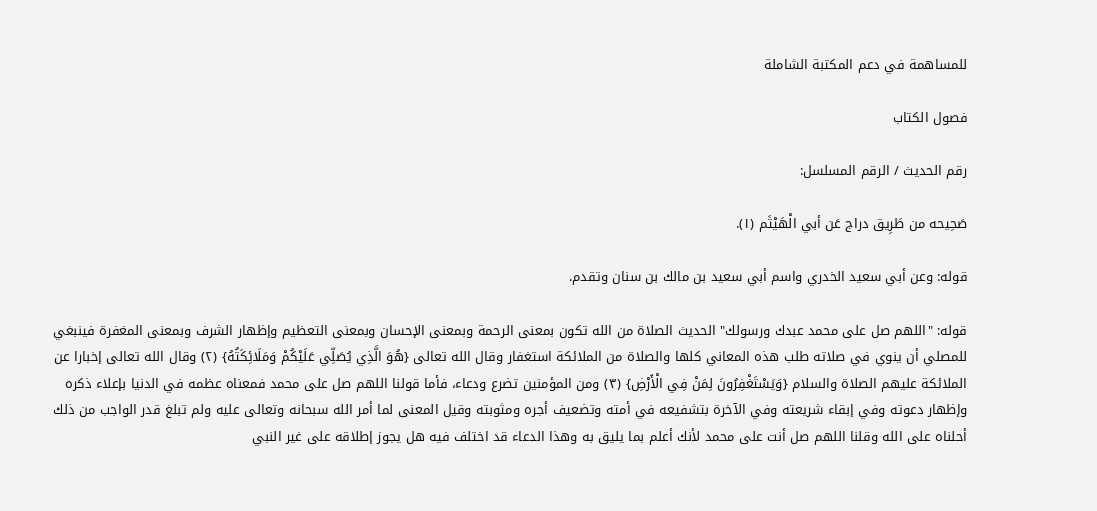للمساهمة في دعم المكتبة الشاملة

فصول الكتاب

رقم الحديث / الرقم المسلسل:

صَحِيحه من طَرِيق دراج عَن أبي الْهَيْثَم (١).

قوله: وعن أبي سعيد الخدري واسم أبي سعيد بن مالك بن سنان وتقدم.

قوله: "اللهم صل على محمد عبدك ورسولك" الحديث الصلاة من الله تكون بمعنى الرحمة وبمعنى الإحسان وبمعنى التعظيم وإظهار الشرف وبمعنى المغفرة فينبغي للمصلي أن ينوي في صلاته طلب هذه المعاني كلها والصلاة من الملائكة استغفار وقال الله تعالى {هُوَ الَّذِي يُصَلِّي عَلَيْكُمْ وَمَلَائِكَتُهُ} (٢) وقال الله تعالى إخبارا عن الملائكة عليهم الصلاة والسلام {وَيَسْتَغْفِرُونَ لِمَنْ فِي الْأَرْضِ} (٣) ومن المؤمنين تضرع ودعاء، فأما قولنا اللهم صل على محمد فمعناه عظمه في الدنيا بإعلاء ذكره وإظهار دعوته وفي إبقاء شريعته وفي الآخرة بتشفيعه في أمته وتضعيف أجره ومثوبته وقيل المعنى لما أمر الله سبحانه وتعالى عليه ولم تبلغ قدر الواجب من ذلك أحلناه على الله وقلنا اللهم صل أنت على محمد لأنك أعلم بما يليق به وهذا الدعاء قد اختلف فيه هل يجوز إطلاقه على غير النبي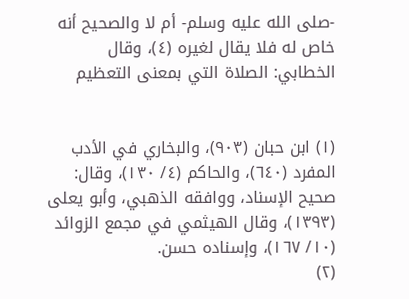-صلى الله عليه وسلم- أم لا والصحيح أنه خاص له فلا يقال لغيره (٤)، وقال الخطابي: الصلاة التي بمعنى التعظيم


(١) ابن حبان (٩٠٣)، والبخاري في الأدب المفرد (٦٤٠)، والحاكم (٤/ ١٣٠)، وقال: صحيح الإسناد، ووافقه الذهبي، وأبو يعلى (١٣٩٣)، وقال الهيثمي في مجمع الزوائد (١٠/ ١٦٧)، وإسناده حسن.
(٢)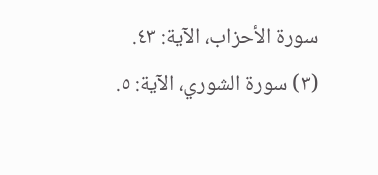سورة الأحزاب، الآية: ٤٣.
(٣) سورة الشوري، الآية: ٥.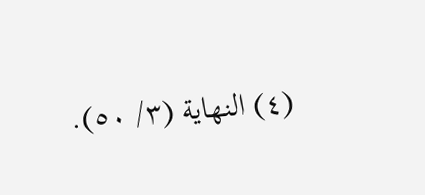(٤) النهاية (٣/ ٥٠).